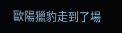歐陽獵豹走到了場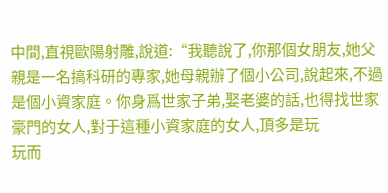中間,直視歐陽射雕,說道:“我聽說了,你那個女朋友,她父親是一名搞科研的專家,她母親辦了個小公司,說起來,不過是個小資家庭。你身爲世家子弟,娶老婆的話,也得找世家豪門的女人,對于這種小資家庭的女人,頂多是玩
玩而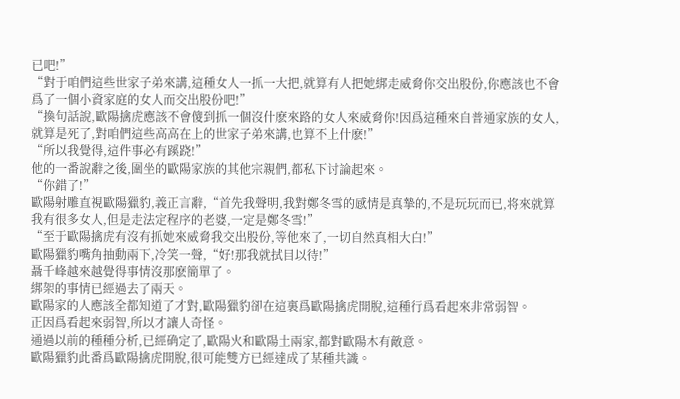已吧!”
“對于咱們這些世家子弟來講,這種女人一抓一大把,就算有人把她綁走威脅你交出股份,你應該也不會爲了一個小資家庭的女人而交出股份吧!”
“換句話說,歐陽擒虎應該不會傻到抓一個沒什麽來路的女人來威脅你!因爲這種來自普通家族的女人,就算是死了,對咱們這些高高在上的世家子弟來講,也算不上什麽!”
“所以我覺得,這件事必有蹊跷!”
他的一番說辭之後,圍坐的歐陽家族的其他宗親們,都私下讨論起來。
“你錯了!”
歐陽射雕直視歐陽獵豹,義正言辭,“首先我聲明,我對鄭冬雪的感情是真摯的,不是玩玩而已,将來就算我有很多女人,但是走法定程序的老婆,一定是鄭冬雪!”
“至于歐陽擒虎有沒有抓她來威脅我交出股份,等他來了,一切自然真相大白!”
歐陽獵豹嘴角抽動兩下,冷笑一聲,“好!那我就拭目以待!”
聶千峰越來越覺得事情沒那麽簡單了。
綁架的事情已經過去了兩天。
歐陽家的人應該全都知道了才對,歐陽獵豹卻在這裏爲歐陽擒虎開脫,這種行爲看起來非常弱智。
正因爲看起來弱智,所以才讓人奇怪。
通過以前的種種分析,已經确定了,歐陽火和歐陽土兩家,都對歐陽木有敵意。
歐陽獵豹此番爲歐陽擒虎開脫,很可能雙方已經達成了某種共識。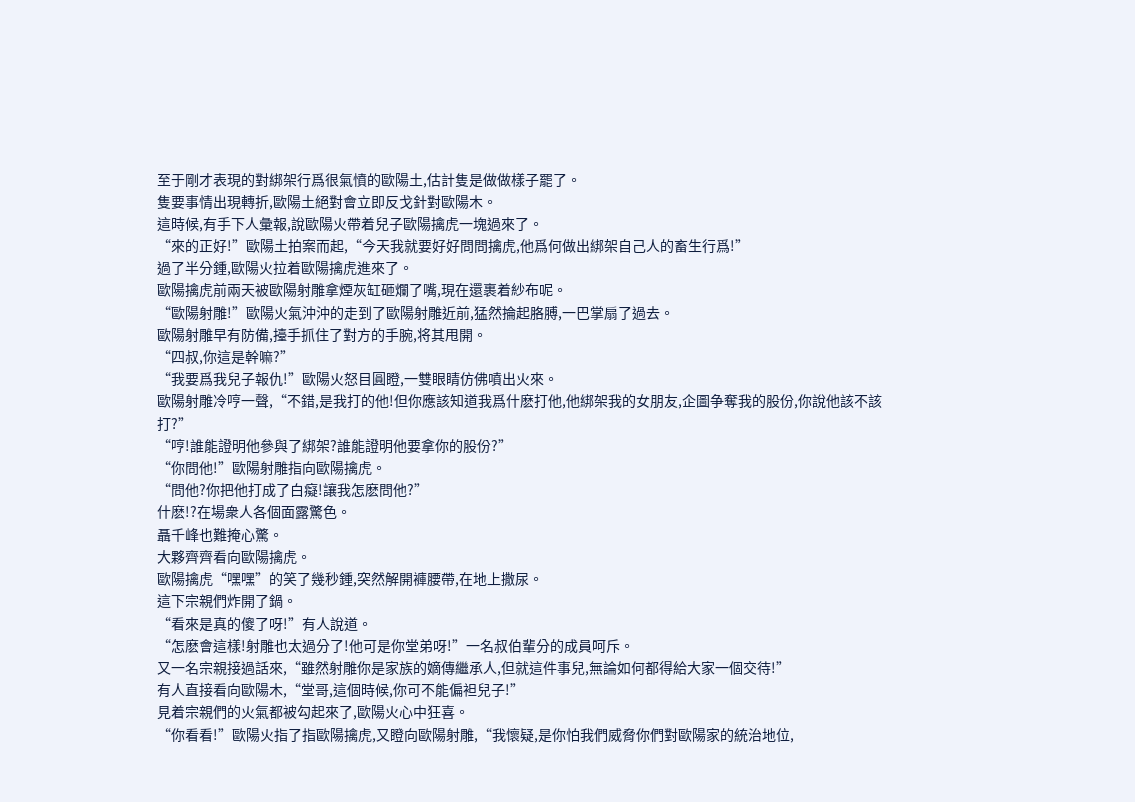至于剛才表現的對綁架行爲很氣憤的歐陽土,估計隻是做做樣子罷了。
隻要事情出現轉折,歐陽土絕對會立即反戈針對歐陽木。
這時候,有手下人彙報,說歐陽火帶着兒子歐陽擒虎一塊過來了。
“來的正好!”歐陽土拍案而起,“今天我就要好好問問擒虎,他爲何做出綁架自己人的畜生行爲!”
過了半分鍾,歐陽火拉着歐陽擒虎進來了。
歐陽擒虎前兩天被歐陽射雕拿煙灰缸砸爛了嘴,現在還裹着紗布呢。
“歐陽射雕!”歐陽火氣沖沖的走到了歐陽射雕近前,猛然掄起胳膊,一巴掌扇了過去。
歐陽射雕早有防備,擡手抓住了對方的手腕,将其甩開。
“四叔,你這是幹嘛?”
“我要爲我兒子報仇!”歐陽火怒目圓瞪,一雙眼睛仿佛噴出火來。
歐陽射雕冷哼一聲,“不錯,是我打的他!但你應該知道我爲什麽打他,他綁架我的女朋友,企圖争奪我的股份,你說他該不該打?”
“哼!誰能證明他參與了綁架?誰能證明他要拿你的股份?”
“你問他!”歐陽射雕指向歐陽擒虎。
“問他?你把他打成了白癡!讓我怎麽問他?”
什麽!?在場衆人各個面露驚色。
聶千峰也難掩心驚。
大夥齊齊看向歐陽擒虎。
歐陽擒虎“嘿嘿”的笑了幾秒鍾,突然解開褲腰帶,在地上撒尿。
這下宗親們炸開了鍋。
“看來是真的傻了呀!”有人說道。
“怎麽會這樣!射雕也太過分了!他可是你堂弟呀!”一名叔伯輩分的成員呵斥。
又一名宗親接過話來,“雖然射雕你是家族的嫡傳繼承人,但就這件事兒,無論如何都得給大家一個交待!”
有人直接看向歐陽木,“堂哥,這個時候,你可不能偏袒兒子!”
見着宗親們的火氣都被勾起來了,歐陽火心中狂喜。
“你看看!”歐陽火指了指歐陽擒虎,又瞪向歐陽射雕,“我懷疑,是你怕我們威脅你們對歐陽家的統治地位,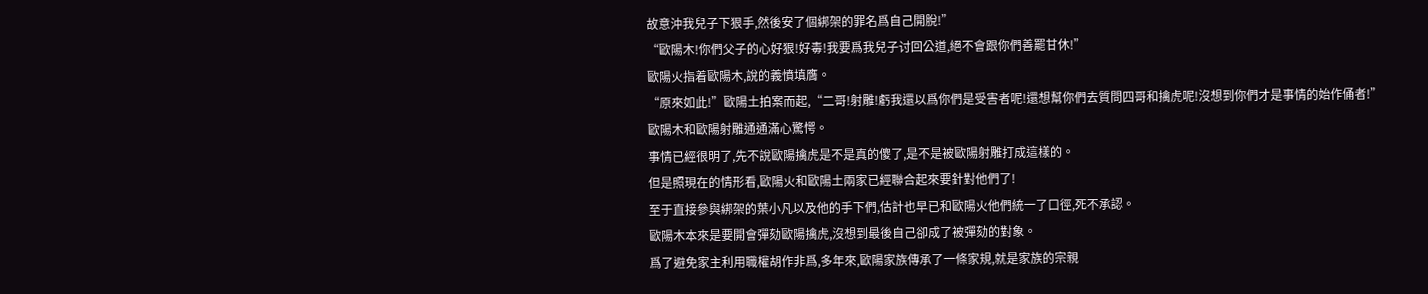故意沖我兒子下狠手,然後安了個綁架的罪名爲自己開脫!”
“歐陽木!你們父子的心好狠!好毒!我要爲我兒子讨回公道,絕不會跟你們善罷甘休!”
歐陽火指着歐陽木,說的義憤填膺。
“原來如此!”歐陽土拍案而起,“二哥!射雕!虧我還以爲你們是受害者呢!還想幫你們去質問四哥和擒虎呢!沒想到你們才是事情的始作俑者!”
歐陽木和歐陽射雕通通滿心驚愕。
事情已經很明了,先不說歐陽擒虎是不是真的傻了,是不是被歐陽射雕打成這樣的。
但是照現在的情形看,歐陽火和歐陽土兩家已經聯合起來要針對他們了!
至于直接參與綁架的葉小凡以及他的手下們,估計也早已和歐陽火他們統一了口徑,死不承認。
歐陽木本來是要開會彈劾歐陽擒虎,沒想到最後自己卻成了被彈劾的對象。
爲了避免家主利用職權胡作非爲,多年來,歐陽家族傳承了一條家規,就是家族的宗親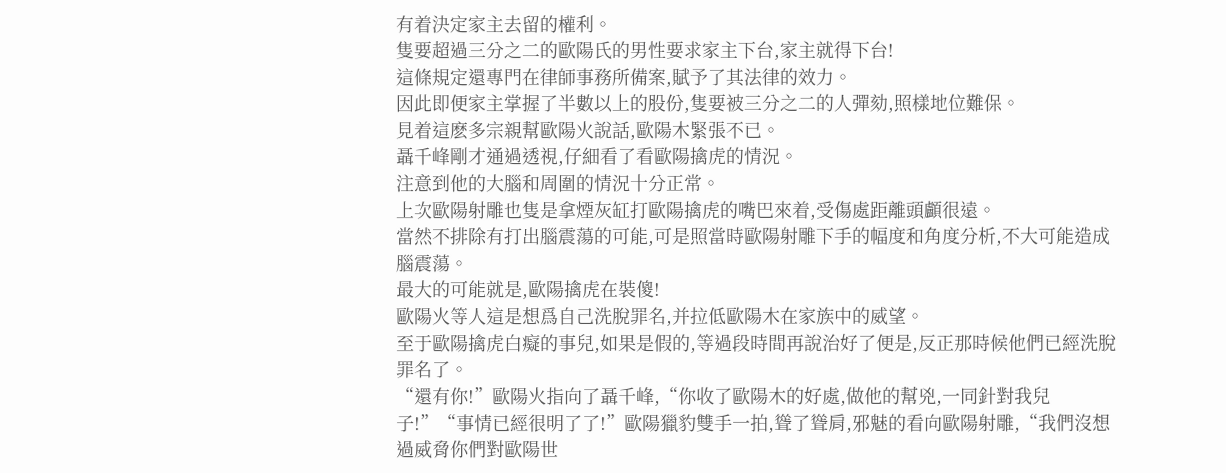有着決定家主去留的權利。
隻要超過三分之二的歐陽氏的男性要求家主下台,家主就得下台!
這條規定還專門在律師事務所備案,賦予了其法律的效力。
因此即便家主掌握了半數以上的股份,隻要被三分之二的人彈劾,照樣地位難保。
見着這麽多宗親幫歐陽火說話,歐陽木緊張不已。
聶千峰剛才通過透視,仔細看了看歐陽擒虎的情況。
注意到他的大腦和周圍的情況十分正常。
上次歐陽射雕也隻是拿煙灰缸打歐陽擒虎的嘴巴來着,受傷處距離頭顱很遠。
當然不排除有打出腦震蕩的可能,可是照當時歐陽射雕下手的幅度和角度分析,不大可能造成腦震蕩。
最大的可能就是,歐陽擒虎在裝傻!
歐陽火等人這是想爲自己洗脫罪名,并拉低歐陽木在家族中的威望。
至于歐陽擒虎白癡的事兒,如果是假的,等過段時間再說治好了便是,反正那時候他們已經洗脫罪名了。
“還有你!”歐陽火指向了聶千峰,“你收了歐陽木的好處,做他的幫兇,一同針對我兒子!”“事情已經很明了了!”歐陽獵豹雙手一拍,聳了聳肩,邪魅的看向歐陽射雕,“我們沒想過威脅你們對歐陽世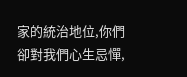家的統治地位,你們卻對我們心生忌憚,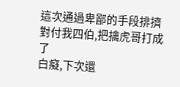這次通過卑鄙的手段排擠對付我四伯,把擒虎哥打成了
白癡,下次還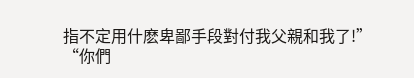指不定用什麽卑鄙手段對付我父親和我了!”
“你們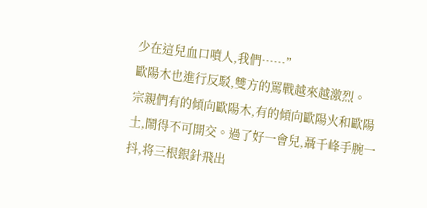少在這兒血口噴人,我們……”
歐陽木也進行反駁,雙方的罵戰越來越激烈。
宗親們有的傾向歐陽木,有的傾向歐陽火和歐陽土,鬧得不可開交。過了好一會兒,聶千峰手腕一抖,将三根銀針飛出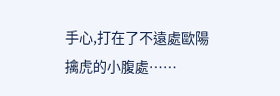手心,打在了不遠處歐陽擒虎的小腹處……